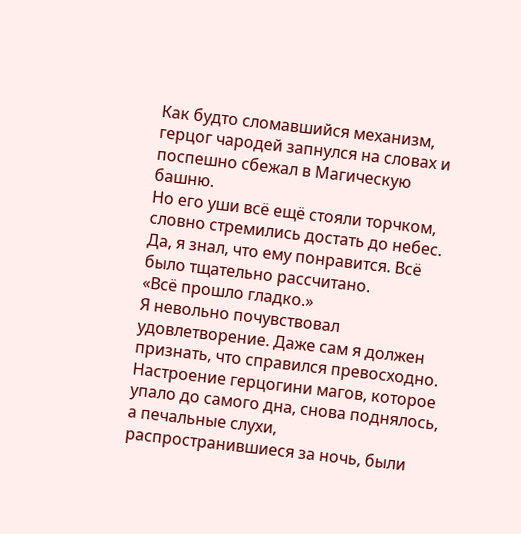Как будто сломавшийся механизм, герцог чародей запнулся на словах и поспешно сбежал в Магическую башню.
Но его уши всё ещё стояли торчком, словно стремились достать до небес. Да, я знал, что ему понравится. Всё было тщательно рассчитано.
«Всё прошло гладко.»
Я невольно почувствовал удовлетворение. Даже сам я должен признать, что справился превосходно.
Настроение герцогини магов, которое упало до самого дна, снова поднялось, а печальные слухи, распространившиеся за ночь, были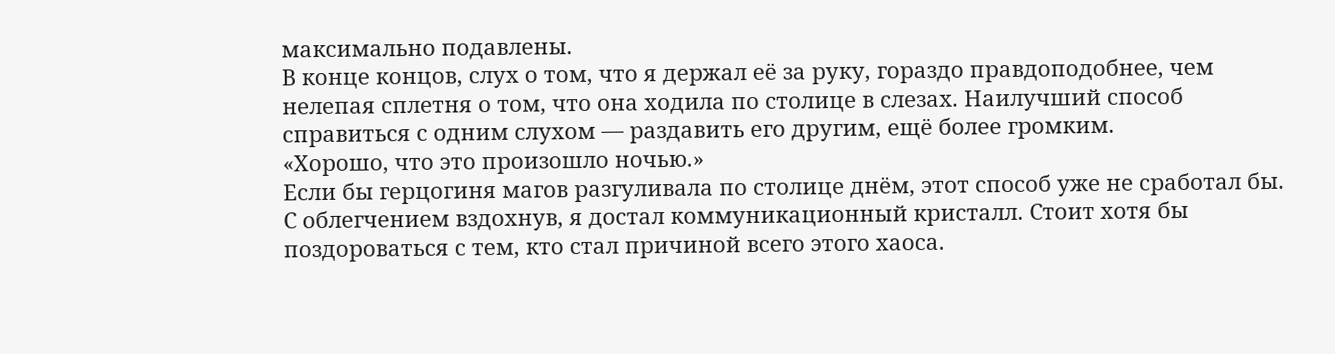максимально подавлены.
В конце концов, слух о том, что я держал её за руку, гораздо правдоподобнее, чем нелепая сплетня о том, что она ходила по столице в слезах. Наилучший способ справиться с одним слухом — раздавить его другим, ещё более громким.
«Хорошо, что это произошло ночью.»
Если бы герцогиня магов разгуливала по столице днём, этот способ уже не сработал бы.
С облегчением вздохнув, я достал коммуникационный кристалл. Стоит хотя бы поздороваться с тем, кто стал причиной всего этого хаоса.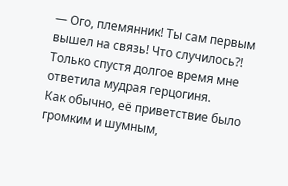— Ого, племянник! Ты сам первым вышел на связь! Что случилось?!
Только спустя долгое время мне ответила мудрая герцогиня.
Как обычно, её приветствие было громким и шумным,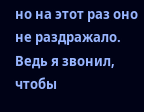но на этот раз оно не раздражало. Ведь я звонил, чтобы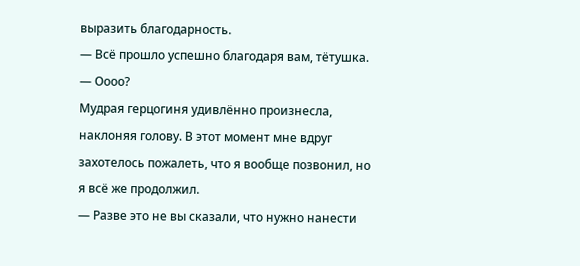выразить благодарность.
— Всё прошло успешно благодаря вам, тётушка.
— Оооо?
Мудрая герцогиня удивлённо произнесла, наклоняя голову. В этот момент мне вдруг захотелось пожалеть, что я вообще позвонил, но я всё же продолжил.
— Разве это не вы сказали, что нужно нанести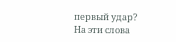первый удар?
На эти слова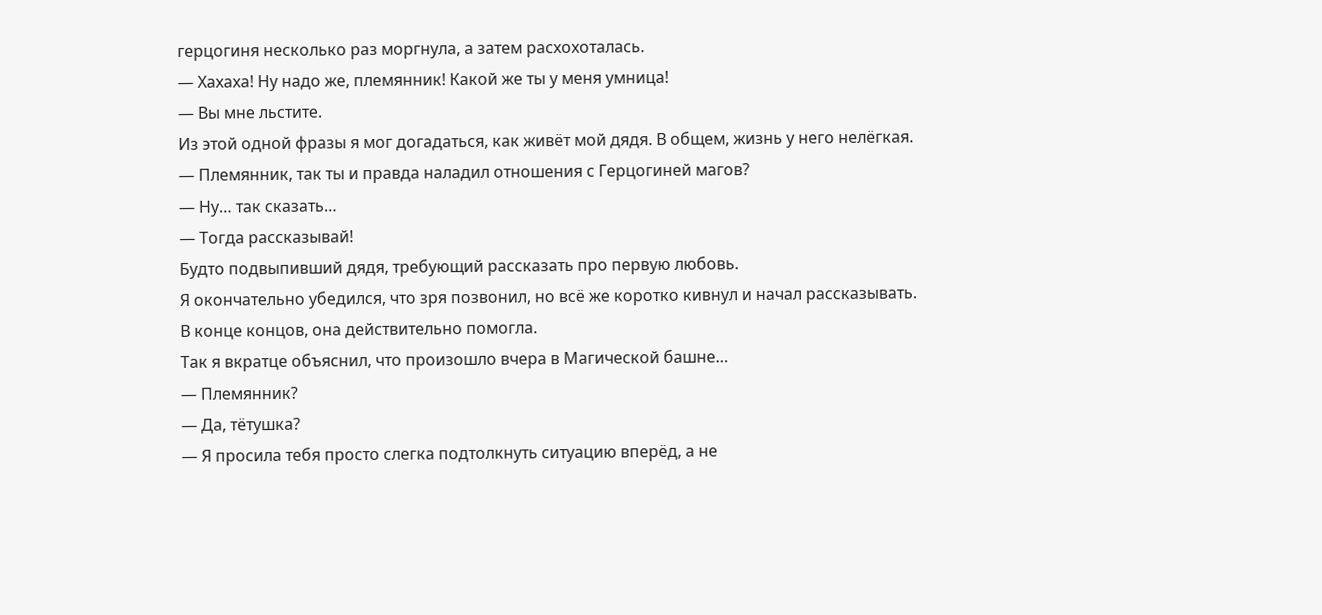герцогиня несколько раз моргнула, а затем расхохоталась.
— Хахаха! Ну надо же, племянник! Какой же ты у меня умница!
— Вы мне льстите.
Из этой одной фразы я мог догадаться, как живёт мой дядя. В общем, жизнь у него нелёгкая.
— Племянник, так ты и правда наладил отношения с Герцогиней магов?
— Ну… так сказать…
— Тогда рассказывай!
Будто подвыпивший дядя, требующий рассказать про первую любовь.
Я окончательно убедился, что зря позвонил, но всё же коротко кивнул и начал рассказывать. В конце концов, она действительно помогла.
Так я вкратце объяснил, что произошло вчера в Магической башне…
— Племянник?
— Да, тётушка?
— Я просила тебя просто слегка подтолкнуть ситуацию вперёд, а не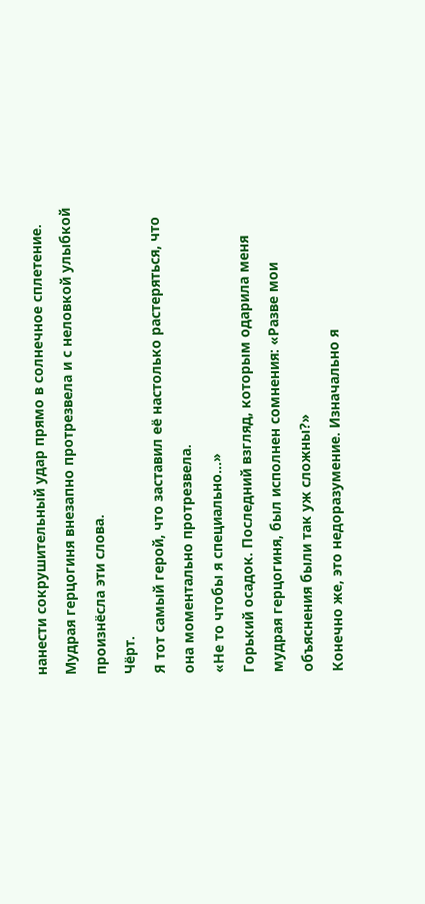нанести сокрушительный удар прямо в солнечное сплетение.
Мудрая герцогиня внезапно протрезвела и с неловкой улыбкой произнёсла эти слова.
Чёрт.
Я тот самый герой, что заставил её настолько растеряться, что она моментально протрезвела.
«Не то чтобы я специально…»
Горький осадок. Последний взгляд, которым одарила меня мудрая герцогиня, был исполнен сомнения: «Разве мои объяснения были так уж сложны?»
Конечно же, это недоразумение. Изначально я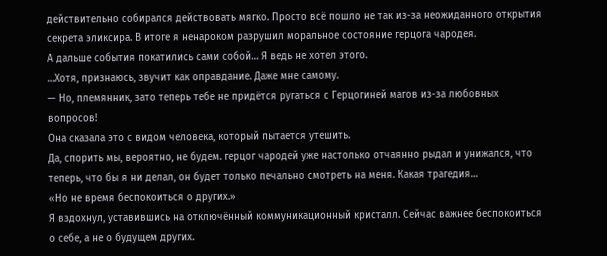действительно собирался действовать мягко. Просто всё пошло не так из-за неожиданного открытия секрета эликсира. В итоге я ненароком разрушил моральное состояние герцога чародея.
А дальше события покатились сами собой… Я ведь не хотел этого.
…Хотя, признаюсь, звучит как оправдание. Даже мне самому.
— Но, племянник, зато теперь тебе не придётся ругаться с Герцогиней магов из-за любовных вопросов!
Она сказала это с видом человека, который пытается утешить.
Да, спорить мы, вероятно, не будем. герцог чародей уже настолько отчаянно рыдал и унижался, что теперь, что бы я ни делал, он будет только печально смотреть на меня. Какая трагедия…
«Но не время беспокоиться о других.»
Я вздохнул, уставившись на отключённый коммуникационный кристалл. Сейчас важнее беспокоиться о себе, а не о будущем других.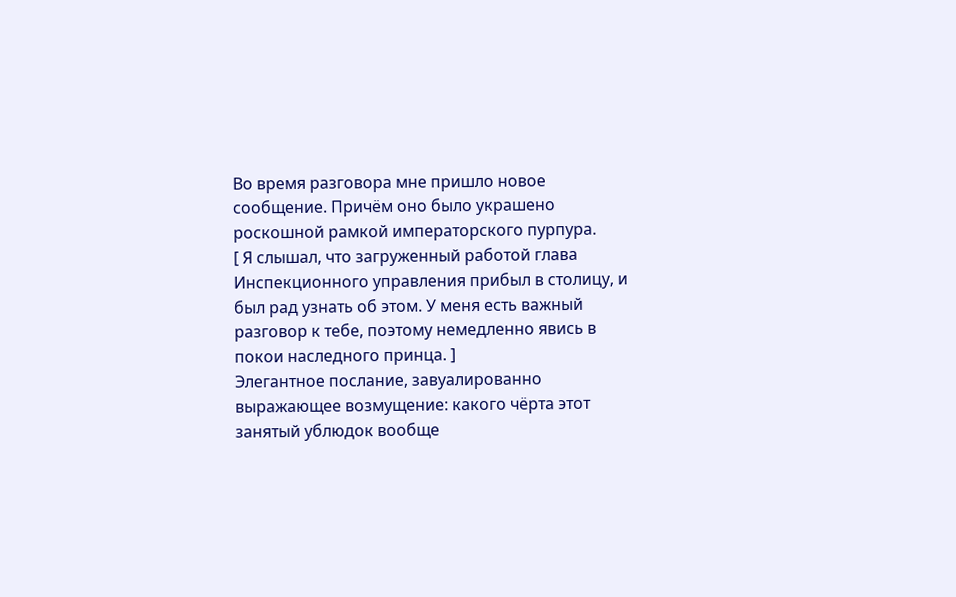Во время разговора мне пришло новое сообщение. Причём оно было украшено роскошной рамкой императорского пурпура.
[ Я слышал, что загруженный работой глава Инспекционного управления прибыл в столицу, и был рад узнать об этом. У меня есть важный разговор к тебе, поэтому немедленно явись в покои наследного принца. ]
Элегантное послание, завуалированно выражающее возмущение: какого чёрта этот занятый ублюдок вообще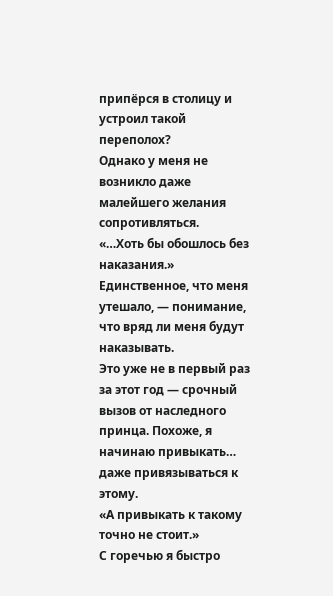припёрся в столицу и устроил такой переполох?
Однако у меня не возникло даже малейшего желания сопротивляться.
«…Хоть бы обошлось без наказания.»
Единственное, что меня утешало, — понимание, что вряд ли меня будут наказывать.
Это уже не в первый раз за этот год — срочный вызов от наследного принца. Похоже, я начинаю привыкать… даже привязываться к этому.
«А привыкать к такому точно не стоит.»
С горечью я быстро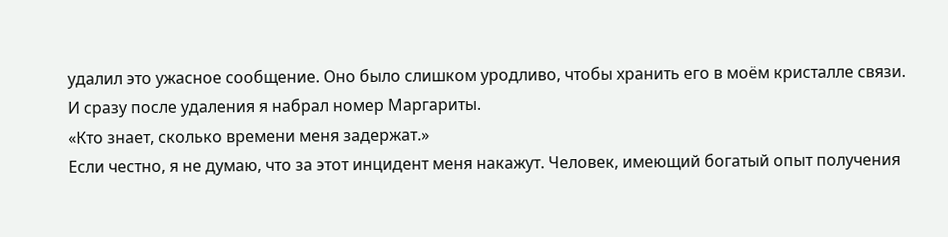удалил это ужасное сообщение. Оно было слишком уродливо, чтобы хранить его в моём кристалле связи.
И сразу после удаления я набрал номер Маргариты.
«Кто знает, сколько времени меня задержат.»
Если честно, я не думаю, что за этот инцидент меня накажут. Человек, имеющий богатый опыт получения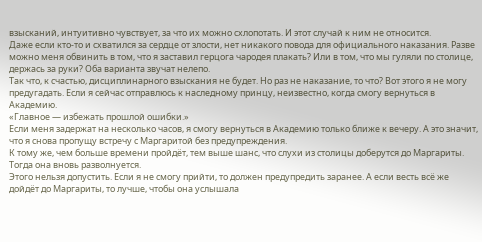взысканий, интуитивно чувствует, за что их можно схлопотать. И этот случай к ним не относится.
Даже если кто-то и схватился за сердце от злости, нет никакого повода для официального наказания. Разве можно меня обвинить в том, что я заставил герцога чародея плакать? Или в том, что мы гуляли по столице, держась за руки? Оба варианта звучат нелепо.
Так что, к счастью, дисциплинарного взыскания не будет. Но раз не наказание, то что? Вот этого я не могу предугадать. Если я сейчас отправлюсь к наследному принцу, неизвестно, когда смогу вернуться в Академию.
«Главное — избежать прошлой ошибки.»
Если меня задержат на несколько часов, я смогу вернуться в Академию только ближе к вечеру. А это значит, что я снова пропущу встречу с Маргаритой без предупреждения.
К тому же, чем больше времени пройдёт, тем выше шанс, что слухи из столицы доберутся до Маргариты. Тогда она вновь разволнуется.
Этого нельзя допустить. Если я не смогу прийти, то должен предупредить заранее. А если весть всё же дойдёт до Маргариты, то лучше, чтобы она услышала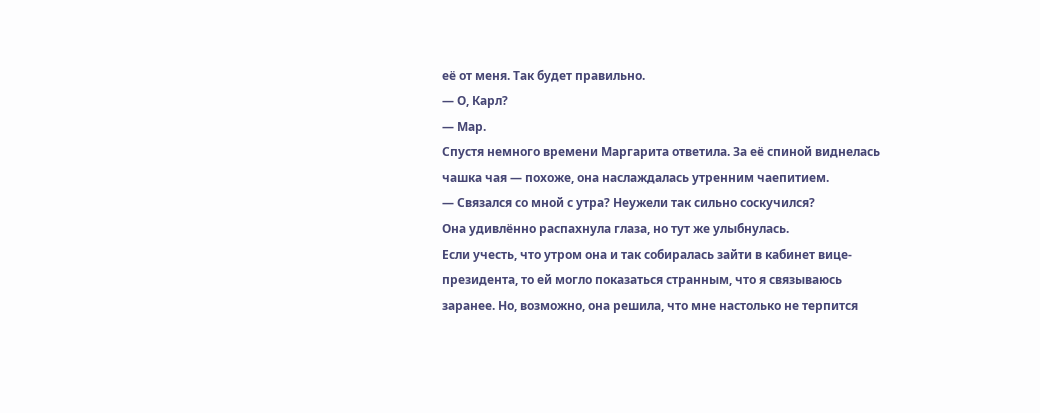её от меня. Так будет правильно.
— О, Карл?
— Мар.
Спустя немного времени Маргарита ответила. За её спиной виднелась чашка чая — похоже, она наслаждалась утренним чаепитием.
— Связался со мной с утра? Неужели так сильно соскучился?
Она удивлённо распахнула глаза, но тут же улыбнулась.
Если учесть, что утром она и так собиралась зайти в кабинет вице-президента, то ей могло показаться странным, что я связываюсь заранее. Но, возможно, она решила, что мне настолько не терпится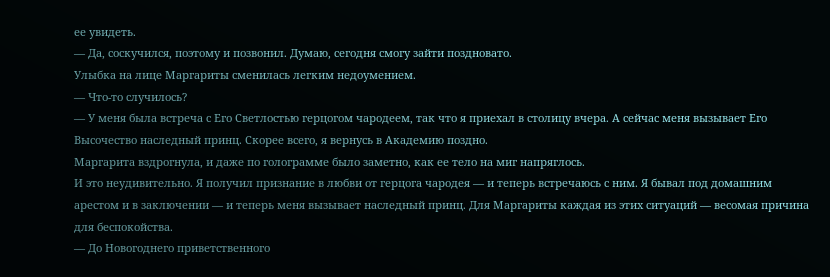ее увидеть.
— Да, соскучился, поэтому и позвонил. Думаю, сегодня смогу зайти поздновато.
Улыбка на лице Маргариты сменилась легким недоумением.
— Что-то случилось?
— У меня была встреча с Его Светлостью герцогом чародеем, так что я приехал в столицу вчера. А сейчас меня вызывает Его Высочество наследный принц. Скорее всего, я вернусь в Академию поздно.
Маргарита вздрогнула, и даже по голограмме было заметно, как ее тело на миг напряглось.
И это неудивительно. Я получил признание в любви от герцога чародея — и теперь встречаюсь с ним. Я бывал под домашним арестом и в заключении — и теперь меня вызывает наследный принц. Для Маргариты каждая из этих ситуаций — весомая причина для беспокойства.
— До Новогоднего приветственного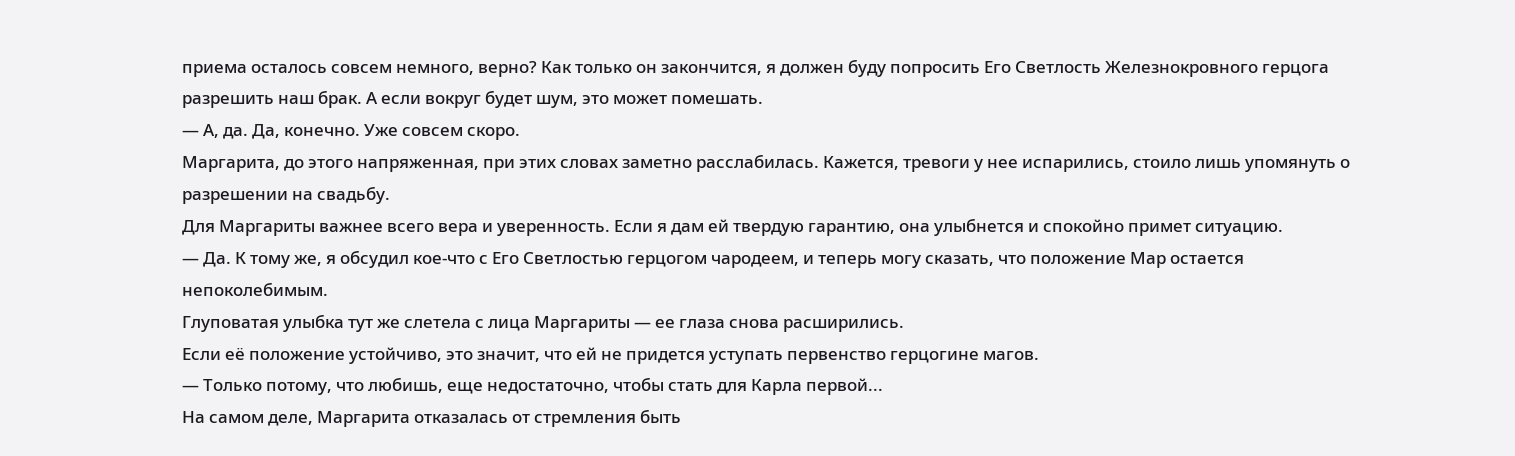приема осталось совсем немного, верно? Как только он закончится, я должен буду попросить Его Светлость Железнокровного герцога разрешить наш брак. А если вокруг будет шум, это может помешать.
— А, да. Да, конечно. Уже совсем скоро.
Маргарита, до этого напряженная, при этих словах заметно расслабилась. Кажется, тревоги у нее испарились, стоило лишь упомянуть о разрешении на свадьбу.
Для Маргариты важнее всего вера и уверенность. Если я дам ей твердую гарантию, она улыбнется и спокойно примет ситуацию.
— Да. К тому же, я обсудил кое-что с Его Светлостью герцогом чародеем, и теперь могу сказать, что положение Мар остается непоколебимым.
Глуповатая улыбка тут же слетела с лица Маргариты — ее глаза снова расширились.
Если её положение устойчиво, это значит, что ей не придется уступать первенство герцогине магов.
— Только потому, что любишь, еще недостаточно, чтобы стать для Карла первой...
На самом деле, Маргарита отказалась от стремления быть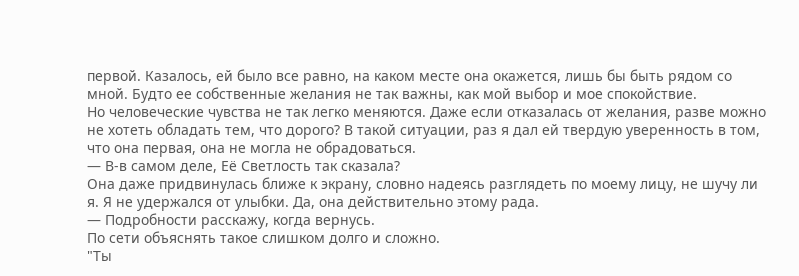первой. Казалось, ей было все равно, на каком месте она окажется, лишь бы быть рядом со мной. Будто ее собственные желания не так важны, как мой выбор и мое спокойствие.
Но человеческие чувства не так легко меняются. Даже если отказалась от желания, разве можно не хотеть обладать тем, что дорого? В такой ситуации, раз я дал ей твердую уверенность в том, что она первая, она не могла не обрадоваться.
— В-в самом деле, Её Светлость так сказала?
Она даже придвинулась ближе к экрану, словно надеясь разглядеть по моему лицу, не шучу ли я. Я не удержался от улыбки. Да, она действительно этому рада.
— Подробности расскажу, когда вернусь.
По сети объяснять такое слишком долго и сложно.
"Ты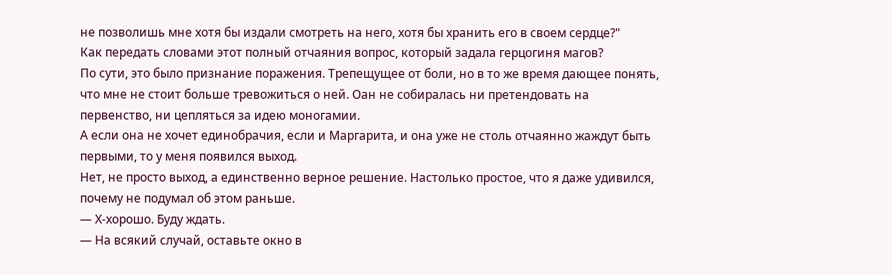не позволишь мне хотя бы издали смотреть на него, хотя бы хранить его в своем сердце?"
Как передать словами этот полный отчаяния вопрос, который задала герцогиня магов?
По сути, это было признание поражения. Трепещущее от боли, но в то же время дающее понять, что мне не стоит больше тревожиться о ней. Оан не собиралась ни претендовать на первенство, ни цепляться за идею моногамии.
А если она не хочет единобрачия, если и Маргарита, и она уже не столь отчаянно жаждут быть первыми, то у меня появился выход.
Нет, не просто выход, а единственно верное решение. Настолько простое, что я даже удивился, почему не подумал об этом раньше.
— Х-хорошо. Буду ждать.
— На всякий случай, оставьте окно в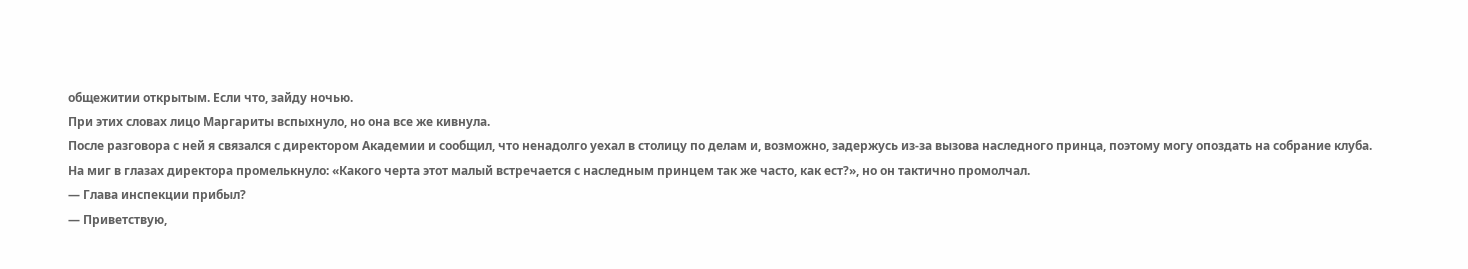общежитии открытым. Если что, зайду ночью.
При этих словах лицо Маргариты вспыхнуло, но она все же кивнула.
После разговора с ней я связался с директором Академии и сообщил, что ненадолго уехал в столицу по делам и, возможно, задержусь из-за вызова наследного принца, поэтому могу опоздать на собрание клуба.
На миг в глазах директора промелькнуло: «Какого черта этот малый встречается с наследным принцем так же часто, как ест?», но он тактично промолчал.
— Глава инспекции прибыл?
— Приветствую,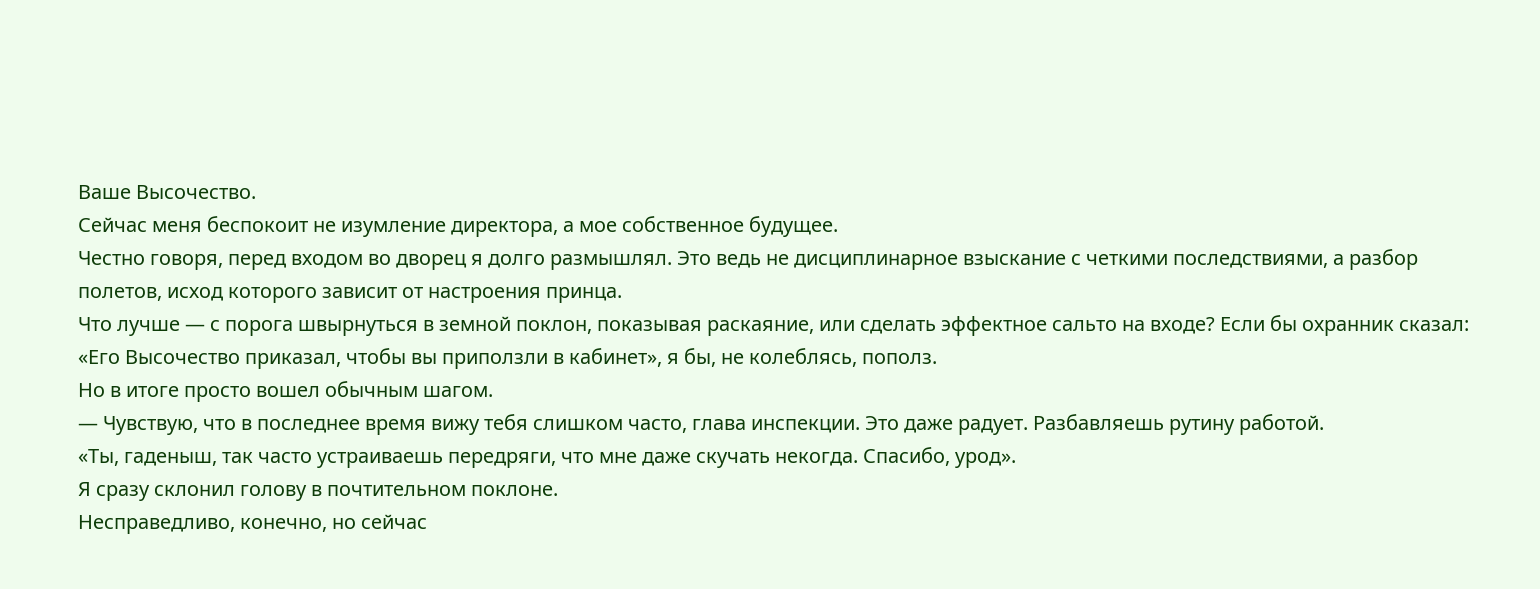Ваше Высочество.
Сейчас меня беспокоит не изумление директора, а мое собственное будущее.
Честно говоря, перед входом во дворец я долго размышлял. Это ведь не дисциплинарное взыскание с четкими последствиями, а разбор полетов, исход которого зависит от настроения принца.
Что лучше — с порога швырнуться в земной поклон, показывая раскаяние, или сделать эффектное сальто на входе? Если бы охранник сказал: «Его Высочество приказал, чтобы вы приползли в кабинет», я бы, не колеблясь, пополз.
Но в итоге просто вошел обычным шагом.
— Чувствую, что в последнее время вижу тебя слишком часто, глава инспекции. Это даже радует. Разбавляешь рутину работой.
«Ты, гаденыш, так часто устраиваешь передряги, что мне даже скучать некогда. Спасибо, урод».
Я сразу склонил голову в почтительном поклоне.
Несправедливо, конечно, но сейчас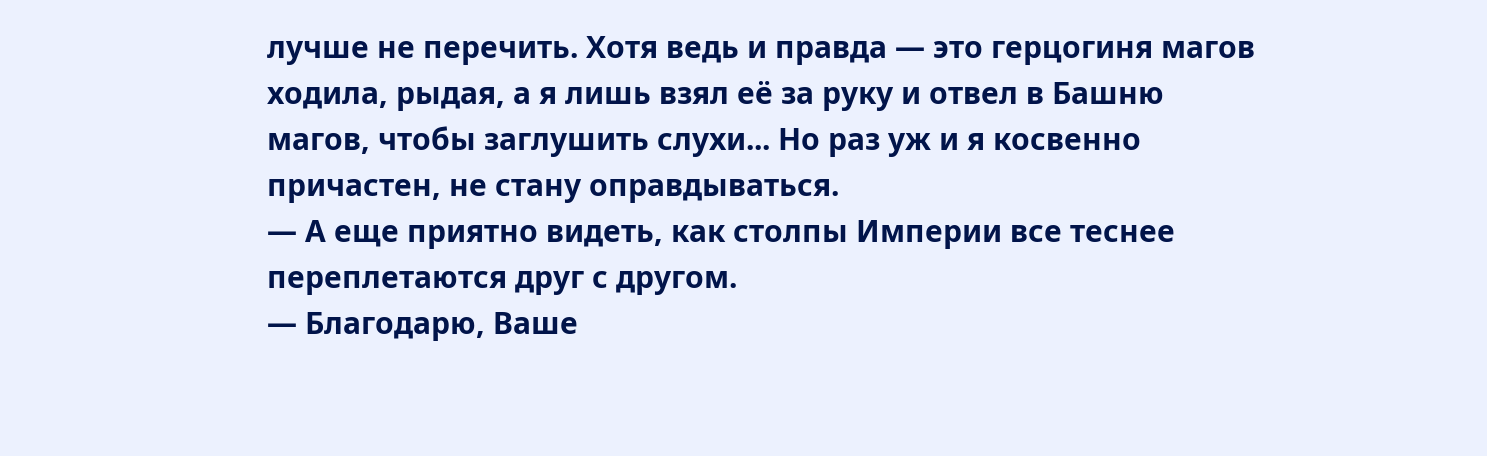лучше не перечить. Хотя ведь и правда — это герцогиня магов ходила, рыдая, а я лишь взял её за руку и отвел в Башню магов, чтобы заглушить слухи... Но раз уж и я косвенно причастен, не стану оправдываться.
— А еще приятно видеть, как столпы Империи все теснее переплетаются друг с другом.
— Благодарю, Ваше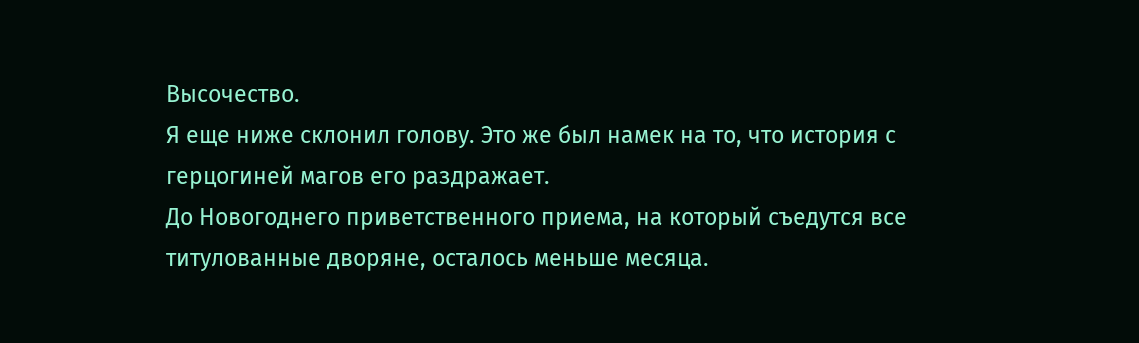Высочество.
Я еще ниже склонил голову. Это же был намек на то, что история с герцогиней магов его раздражает.
До Новогоднего приветственного приема, на который съедутся все титулованные дворяне, осталось меньше месяца.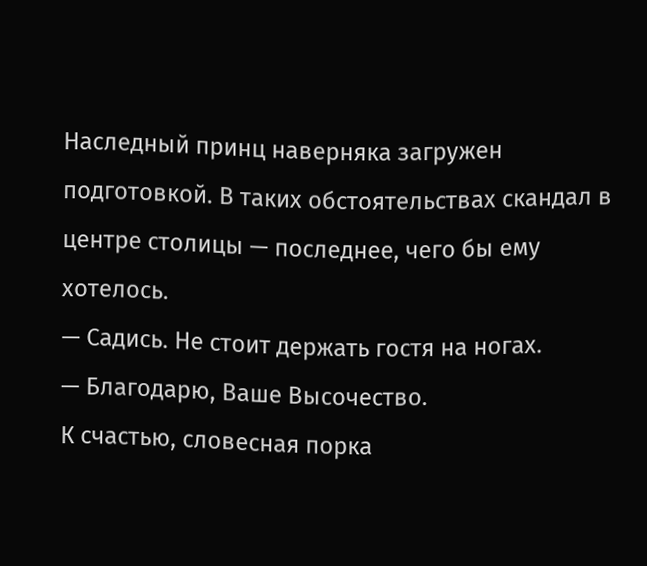Наследный принц наверняка загружен подготовкой. В таких обстоятельствах скандал в центре столицы — последнее, чего бы ему хотелось.
— Садись. Не стоит держать гостя на ногах.
— Благодарю, Ваше Высочество.
К счастью, словесная порка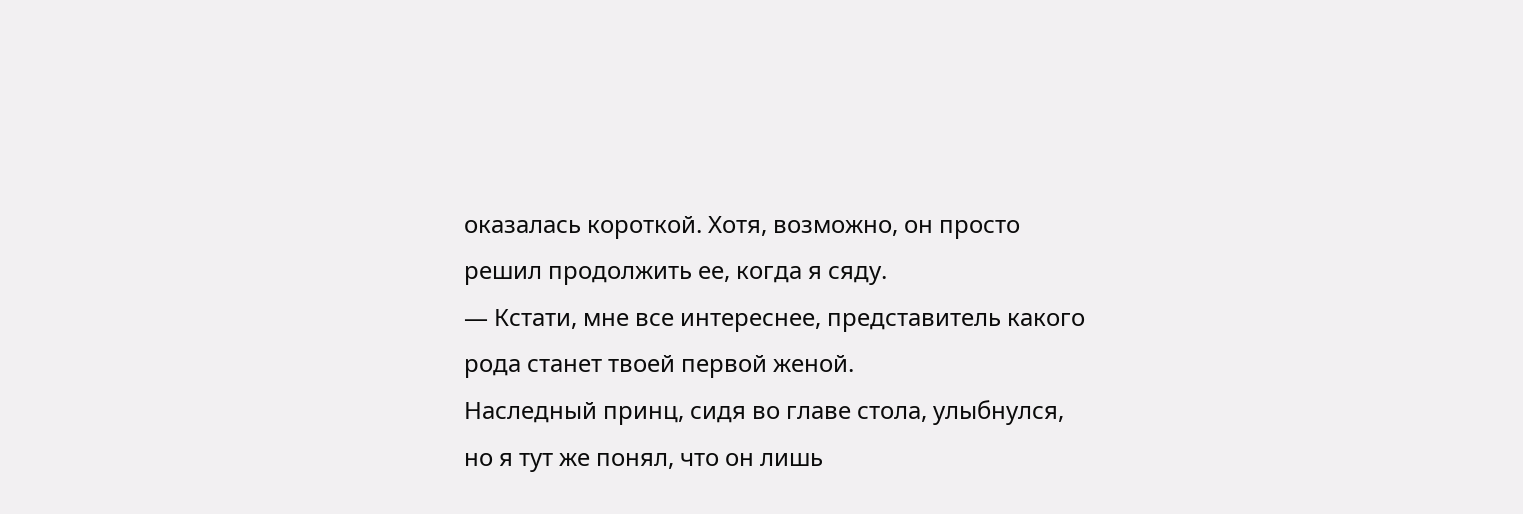оказалась короткой. Хотя, возможно, он просто решил продолжить ее, когда я сяду.
— Кстати, мне все интереснее, представитель какого рода станет твоей первой женой.
Наследный принц, сидя во главе стола, улыбнулся, но я тут же понял, что он лишь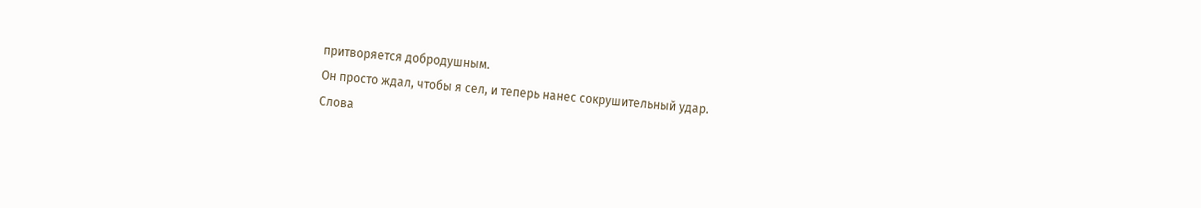притворяется добродушным.
Он просто ждал, чтобы я сел, и теперь нанес сокрушительный удар.
Слова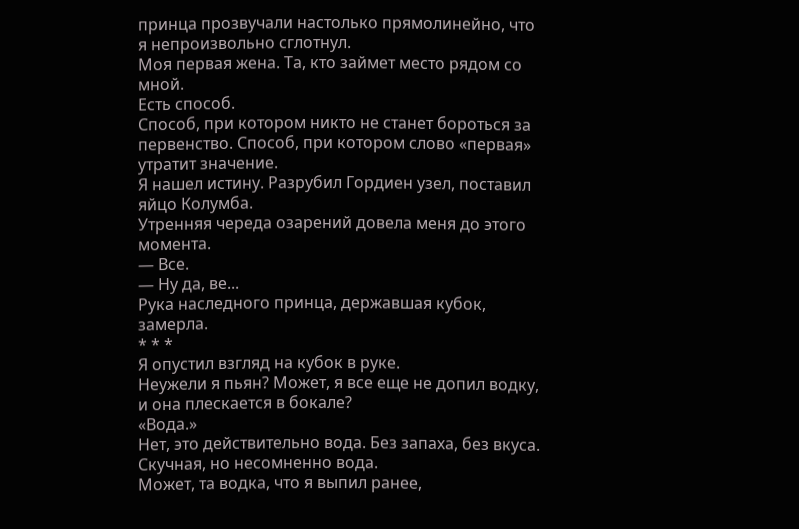принца прозвучали настолько прямолинейно, что я непроизвольно сглотнул.
Моя первая жена. Та, кто займет место рядом со мной.
Есть способ.
Способ, при котором никто не станет бороться за первенство. Способ, при котором слово «первая» утратит значение.
Я нашел истину. Разрубил Гордиен узел, поставил яйцо Колумба.
Утренняя череда озарений довела меня до этого момента.
— Все.
— Ну да, ве...
Рука наследного принца, державшая кубок, замерла.
* * *
Я опустил взгляд на кубок в руке.
Неужели я пьян? Может, я все еще не допил водку, и она плескается в бокале?
«Вода.»
Нет, это действительно вода. Без запаха, без вкуса. Скучная, но несомненно вода.
Может, та водка, что я выпил ранее,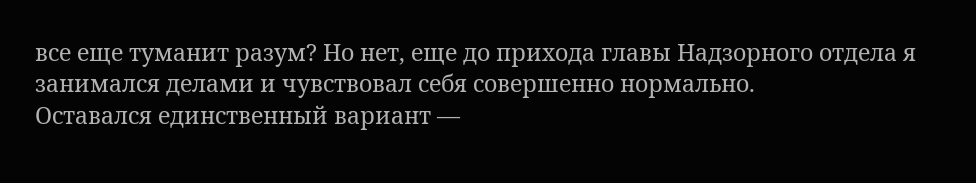все еще туманит разум? Но нет, еще до прихода главы Надзорного отдела я занимался делами и чувствовал себя совершенно нормально.
Оставался единственный вариант —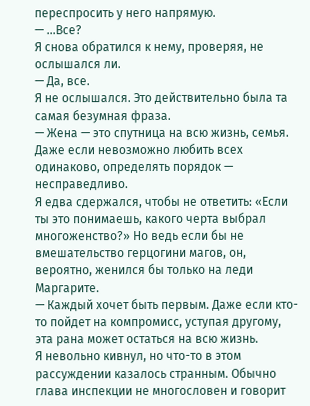переспросить у него напрямую.
— ...Все?
Я снова обратился к нему, проверяя, не ослышался ли.
— Да, все.
Я не ослышался. Это действительно была та самая безумная фраза.
— Жена — это спутница на всю жизнь, семья. Даже если невозможно любить всех одинаково, определять порядок — несправедливо.
Я едва сдержался, чтобы не ответить: «Если ты это понимаешь, какого черта выбрал многоженство?» Но ведь если бы не вмешательство герцогини магов, он, вероятно, женился бы только на леди Маргарите.
— Каждый хочет быть первым. Даже если кто-то пойдет на компромисс, уступая другому, эта рана может остаться на всю жизнь.
Я невольно кивнул, но что-то в этом рассуждении казалось странным. Обычно глава инспекции не многословен и говорит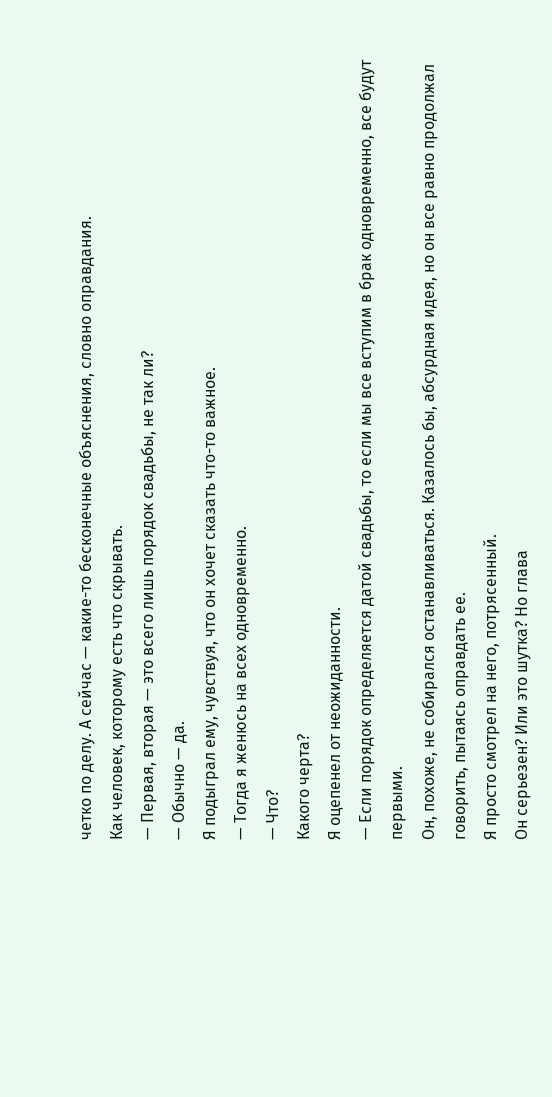четко по делу. А сейчас — какие-то бесконечные объяснения, словно оправдания.
Как человек, которому есть что скрывать.
— Первая, вторая — это всего лишь порядок свадьбы, не так ли?
— Обычно — да.
Я подыграл ему, чувствуя, что он хочет сказать что-то важное.
— Тогда я женюсь на всех одновременно.
— Что?
Какого черта?
Я оцепенел от неожиданности.
— Если порядок определяется датой свадьбы, то если мы все вступим в брак одновременно, все будут первыми.
Он, похоже, не собирался останавливаться. Казалось бы, абсурдная идея, но он все равно продолжал говорить, пытаясь оправдать ее.
Я просто смотрел на него, потрясенный.
Он серьезен? Или это шутка? Но глава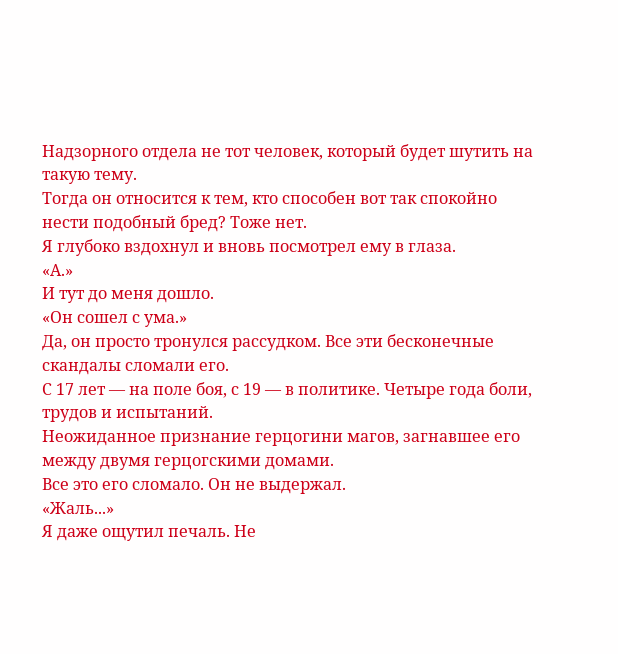Надзорного отдела не тот человек, который будет шутить на такую тему.
Тогда он относится к тем, кто способен вот так спокойно нести подобный бред? Тоже нет.
Я глубоко вздохнул и вновь посмотрел ему в глаза.
«А.»
И тут до меня дошло.
«Он сошел с ума.»
Да, он просто тронулся рассудком. Все эти бесконечные скандалы сломали его.
С 17 лет — на поле боя, с 19 — в политике. Четыре года боли, трудов и испытаний.
Неожиданное признание герцогини магов, загнавшее его между двумя герцогскими домами.
Все это его сломало. Он не выдержал.
«Жаль...»
Я даже ощутил печаль. Не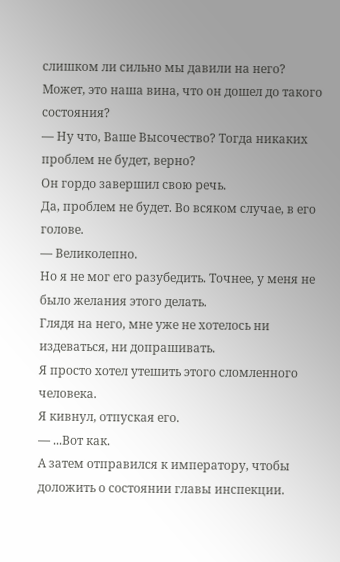слишком ли сильно мы давили на него? Может, это наша вина, что он дошел до такого состояния?
— Ну что, Ваше Высочество? Тогда никаких проблем не будет, верно?
Он гордо завершил свою речь.
Да, проблем не будет. Во всяком случае, в его голове.
— Великолепно.
Но я не мог его разубедить. Точнее, у меня не было желания этого делать.
Глядя на него, мне уже не хотелось ни издеваться, ни допрашивать.
Я просто хотел утешить этого сломленного человека.
Я кивнул, отпуская его.
— ...Вот как.
А затем отправился к императору, чтобы доложить о состоянии главы инспекции.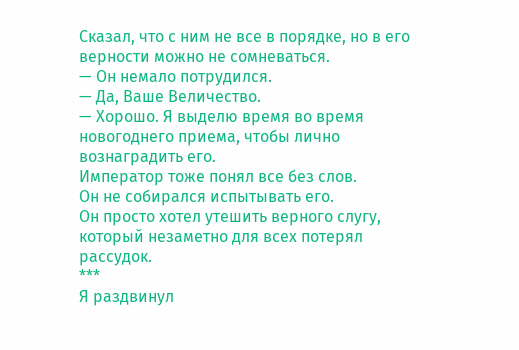Сказал, что с ним не все в порядке, но в его верности можно не сомневаться.
— Он немало потрудился.
— Да, Ваше Величество.
— Хорошо. Я выделю время во время новогоднего приема, чтобы лично вознаградить его.
Император тоже понял все без слов.
Он не собирался испытывать его.
Он просто хотел утешить верного слугу, который незаметно для всех потерял рассудок.
***
Я раздвинул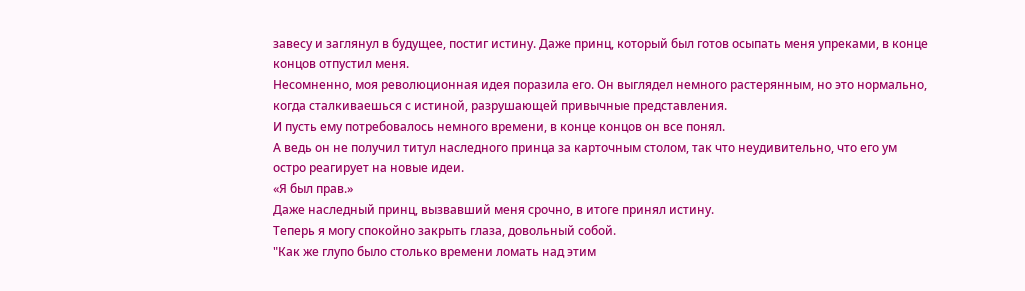завесу и заглянул в будущее, постиг истину. Даже принц, который был готов осыпать меня упреками, в конце концов отпустил меня.
Несомненно, моя революционная идея поразила его. Он выглядел немного растерянным, но это нормально, когда сталкиваешься с истиной, разрушающей привычные представления.
И пусть ему потребовалось немного времени, в конце концов он все понял.
А ведь он не получил титул наследного принца за карточным столом, так что неудивительно, что его ум остро реагирует на новые идеи.
«Я был прав.»
Даже наследный принц, вызвавший меня срочно, в итоге принял истину.
Теперь я могу спокойно закрыть глаза, довольный собой.
"Как же глупо было столько времени ломать над этим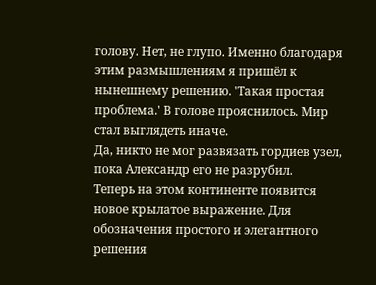голову. Нет, не глупо. Именно благодаря этим размышлениям я пришёл к нынешнему решению. 'Такая простая проблема.' В голове прояснилось. Мир стал выглядеть иначе.
Да, никто не мог развязать гордиев узел, пока Александр его не разрубил.
Теперь на этом континенте появится новое крылатое выражение. Для обозначения простого и элегантного решения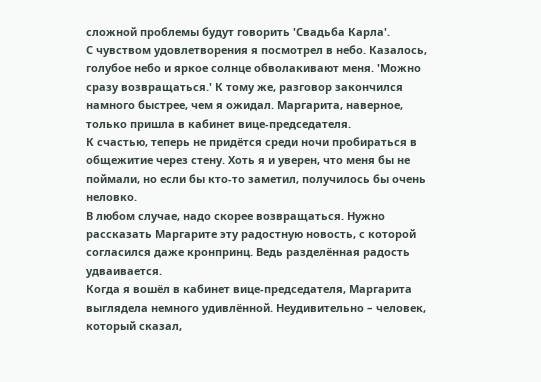сложной проблемы будут говорить 'Свадьба Карла'.
С чувством удовлетворения я посмотрел в небо. Казалось, голубое небо и яркое солнце обволакивают меня. 'Можно сразу возвращаться.' К тому же, разговор закончился намного быстрее, чем я ожидал. Маргарита, наверное, только пришла в кабинет вице-председателя.
К счастью, теперь не придётся среди ночи пробираться в общежитие через стену. Хоть я и уверен, что меня бы не поймали, но если бы кто-то заметил, получилось бы очень неловко.
В любом случае, надо скорее возвращаться. Нужно рассказать Маргарите эту радостную новость, с которой согласился даже кронпринц. Ведь разделённая радость удваивается.
Когда я вошёл в кабинет вице-председателя, Маргарита выглядела немного удивлённой. Неудивительно – человек, который сказал,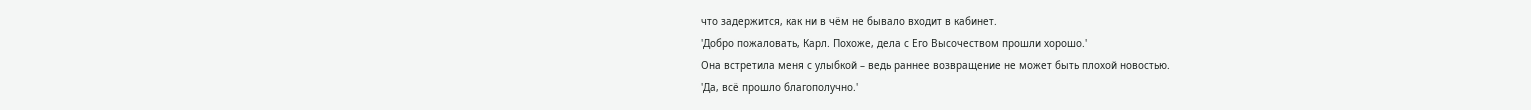что задержится, как ни в чём не бывало входит в кабинет.
'Добро пожаловать, Карл. Похоже, дела с Его Высочеством прошли хорошо.'
Она встретила меня с улыбкой – ведь раннее возвращение не может быть плохой новостью.
'Да, всё прошло благополучно.'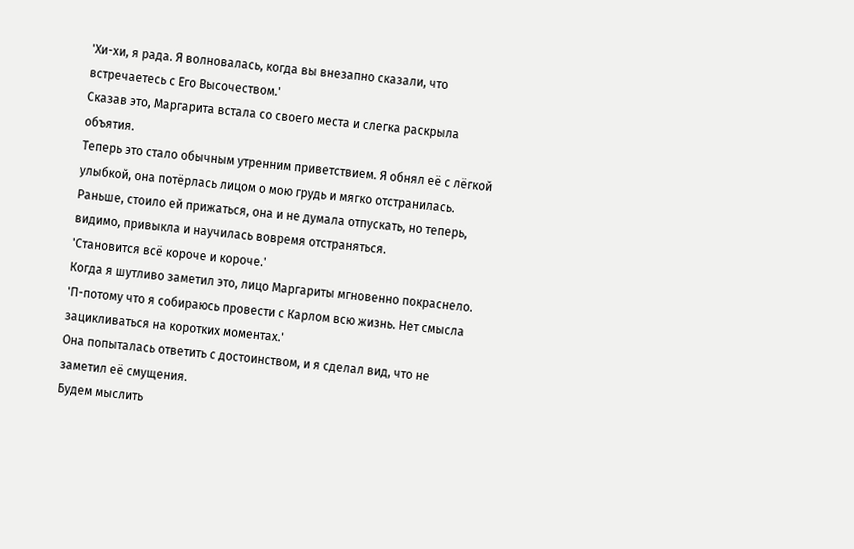'Хи-хи, я рада. Я волновалась, когда вы внезапно сказали, что встречаетесь с Его Высочеством.'
Сказав это, Маргарита встала со своего места и слегка раскрыла объятия.
Теперь это стало обычным утренним приветствием. Я обнял её с лёгкой улыбкой, она потёрлась лицом о мою грудь и мягко отстранилась.
Раньше, стоило ей прижаться, она и не думала отпускать, но теперь, видимо, привыкла и научилась вовремя отстраняться.
'Становится всё короче и короче.'
Когда я шутливо заметил это, лицо Маргариты мгновенно покраснело.
'П-потому что я собираюсь провести с Карлом всю жизнь. Нет смысла зацикливаться на коротких моментах.'
Она попыталась ответить с достоинством, и я сделал вид, что не заметил её смущения.
Будем мыслить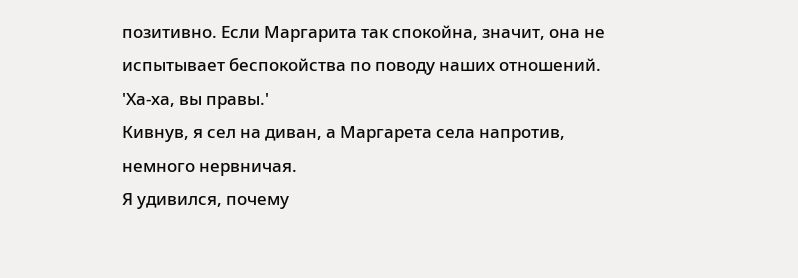позитивно. Если Маргарита так спокойна, значит, она не испытывает беспокойства по поводу наших отношений.
'Ха-ха, вы правы.'
Кивнув, я сел на диван, а Маргарета села напротив, немного нервничая.
Я удивился, почему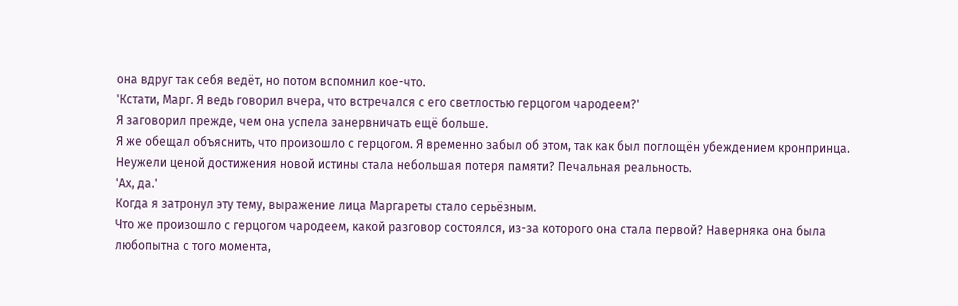она вдруг так себя ведёт, но потом вспомнил кое-что.
'Кстати, Марг. Я ведь говорил вчера, что встречался с его светлостью герцогом чародеем?'
Я заговорил прежде, чем она успела занервничать ещё больше.
Я же обещал объяснить, что произошло с герцогом. Я временно забыл об этом, так как был поглощён убеждением кронпринца.
Неужели ценой достижения новой истины стала небольшая потеря памяти? Печальная реальность.
'Ах, да.'
Когда я затронул эту тему, выражение лица Маргареты стало серьёзным.
Что же произошло с герцогом чародеем, какой разговор состоялся, из-за которого она стала первой? Наверняка она была любопытна с того момента,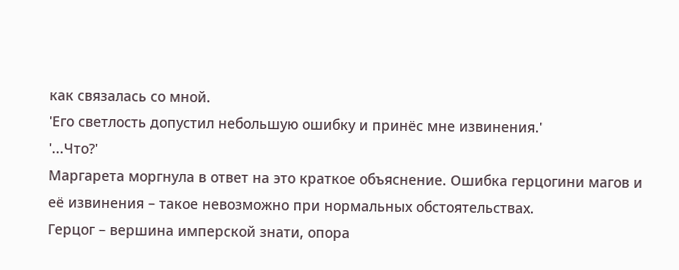как связалась со мной.
'Его светлость допустил небольшую ошибку и принёс мне извинения.'
'...Что?'
Маргарета моргнула в ответ на это краткое объяснение. Ошибка герцогини магов и её извинения – такое невозможно при нормальных обстоятельствах.
Герцог – вершина имперской знати, опора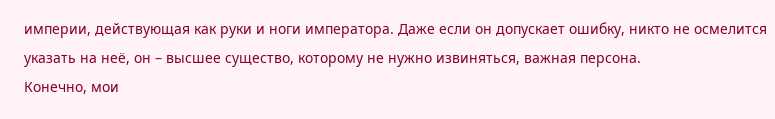империи, действующая как руки и ноги императора. Даже если он допускает ошибку, никто не осмелится указать на неё, он – высшее существо, которому не нужно извиняться, важная персона.
Конечно, мои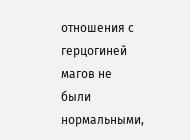отношения с герцогиней магов не были нормальными,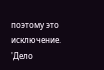поэтому это исключение.
'Дело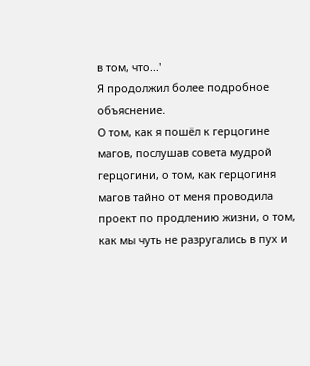в том, что...'
Я продолжил более подробное объяснение.
О том, как я пошёл к герцогине магов, послушав совета мудрой герцогини, о том, как герцогиня магов тайно от меня проводила проект по продлению жизни, о том, как мы чуть не разругались в пух и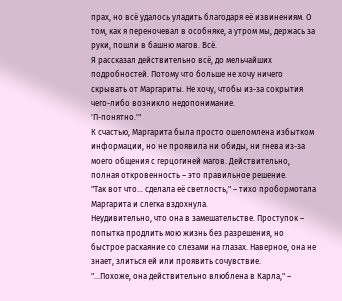прах, но всё удалось уладить благодаря её извинениям. О том, как я переночевал в особняке, а утром мы, держась за руки, пошли в башню магов. Всё.
Я рассказал действительно всё, до мельчайших подробностей. Потому что больше не хочу ничего скрывать от Маргариты. Не хочу, чтобы из-за сокрытия чего-либо возникло недопонимание.
'П-понятно.'"
К счастью, Маргарита была просто ошеломлена избытком информации, но не проявила ни обиды, ни гнева из-за моего общения с герцогиней магов. Действительно, полная откровенность – это правильное решение.
"Так вот что... сделала её светлость," – тихо пробормотала Маргарита и слегка вздохнула.
Неудивительно, что она в замешательстве. Проступок – попытка продлить мою жизнь без разрешения, но быстрое раскаяние со слезами на глазах. Наверное, она не знает, злиться ей или проявить сочувствие.
"...Похоже, она действительно влюблена в Карла," –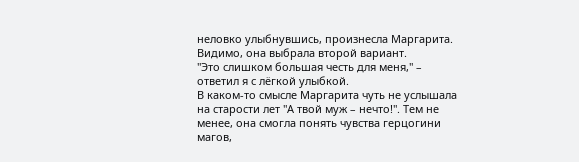неловко улыбнувшись, произнесла Маргарита. Видимо, она выбрала второй вариант.
"Это слишком большая честь для меня," – ответил я с лёгкой улыбкой.
В каком-то смысле Маргарита чуть не услышала на старости лет "А твой муж – нечто!". Тем не менее, она смогла понять чувства герцогини магов,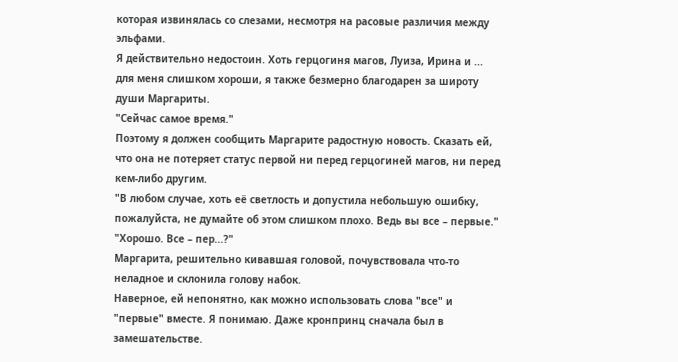которая извинялась со слезами, несмотря на расовые различия между эльфами.
Я действительно недостоин. Хоть герцогиня магов, Луиза, Ирина и ... для меня слишком хороши, я также безмерно благодарен за широту души Маргариты.
"Сейчас самое время."
Поэтому я должен сообщить Маргарите радостную новость. Сказать ей, что она не потеряет статус первой ни перед герцогиней магов, ни перед кем-либо другим.
"В любом случае, хоть её светлость и допустила небольшую ошибку, пожалуйста, не думайте об этом слишком плохо. Ведь вы все – первые."
"Хорошо. Все – пер...?"
Маргарита, решительно кивавшая головой, почувствовала что-то неладное и склонила голову набок.
Наверное, ей непонятно, как можно использовать слова "все" и "первые" вместе. Я понимаю. Даже кронпринц сначала был в замешательстве.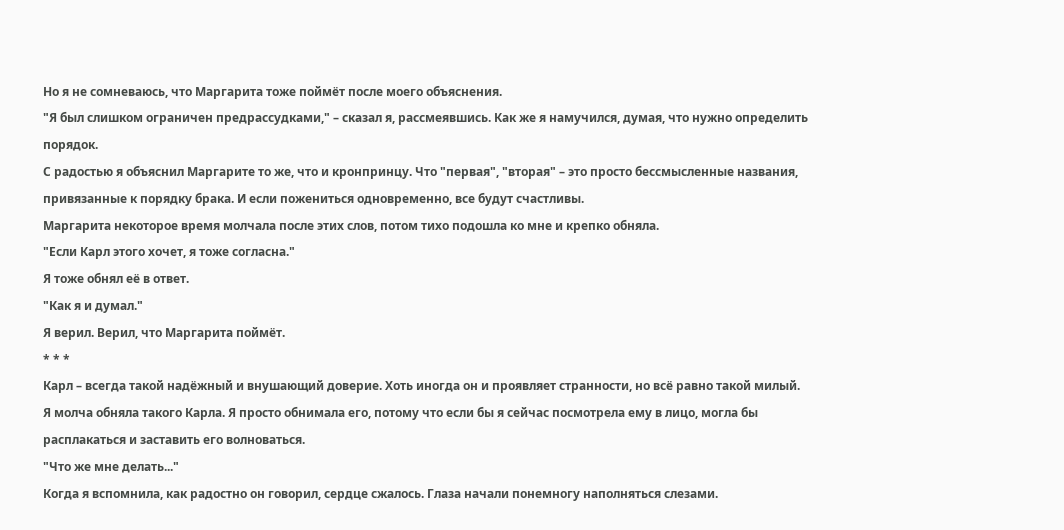Но я не сомневаюсь, что Маргарита тоже поймёт после моего объяснения.
"Я был слишком ограничен предрассудками," – сказал я, рассмеявшись. Как же я намучился, думая, что нужно определить порядок.
С радостью я объяснил Маргарите то же, что и кронпринцу. Что "первая", "вторая" – это просто бессмысленные названия, привязанные к порядку брака. И если пожениться одновременно, все будут счастливы.
Маргарита некоторое время молчала после этих слов, потом тихо подошла ко мне и крепко обняла.
"Если Карл этого хочет, я тоже согласна."
Я тоже обнял её в ответ.
"Как я и думал."
Я верил. Верил, что Маргарита поймёт.
* * *
Карл – всегда такой надёжный и внушающий доверие. Хоть иногда он и проявляет странности, но всё равно такой милый.
Я молча обняла такого Карла. Я просто обнимала его, потому что если бы я сейчас посмотрела ему в лицо, могла бы расплакаться и заставить его волноваться.
"Что же мне делать..."
Когда я вспомнила, как радостно он говорил, сердце сжалось. Глаза начали понемногу наполняться слезами.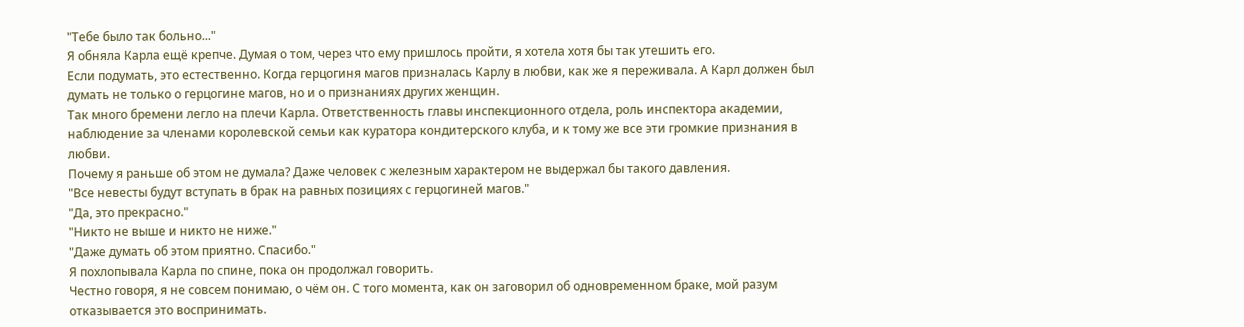"Тебе было так больно..."
Я обняла Карла ещё крепче. Думая о том, через что ему пришлось пройти, я хотела хотя бы так утешить его.
Если подумать, это естественно. Когда герцогиня магов призналась Карлу в любви, как же я переживала. А Карл должен был думать не только о герцогине магов, но и о признаниях других женщин.
Так много бремени легло на плечи Карла. Ответственность главы инспекционного отдела, роль инспектора академии, наблюдение за членами королевской семьи как куратора кондитерского клуба, и к тому же все эти громкие признания в любви.
Почему я раньше об этом не думала? Даже человек с железным характером не выдержал бы такого давления.
"Все невесты будут вступать в брак на равных позициях с герцогиней магов."
"Да, это прекрасно."
"Никто не выше и никто не ниже."
"Даже думать об этом приятно. Спасибо."
Я похлопывала Карла по спине, пока он продолжал говорить.
Честно говоря, я не совсем понимаю, о чём он. С того момента, как он заговорил об одновременном браке, мой разум отказывается это воспринимать.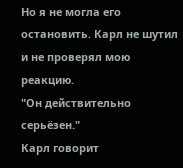Но я не могла его остановить. Карл не шутил и не проверял мою реакцию.
"Он действительно серьёзен."
Карл говорит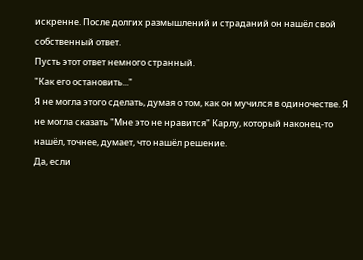искренне. После долгих размышлений и страданий он нашёл свой собственный ответ.
Пусть этот ответ немного странный.
"Как его остановить..."
Я не могла этого сделать, думая о том, как он мучился в одиночестве. Я не могла сказать "Мне это не нравится" Карлу, который наконец-то нашёл, точнее, думает, что нашёл решение.
Да, если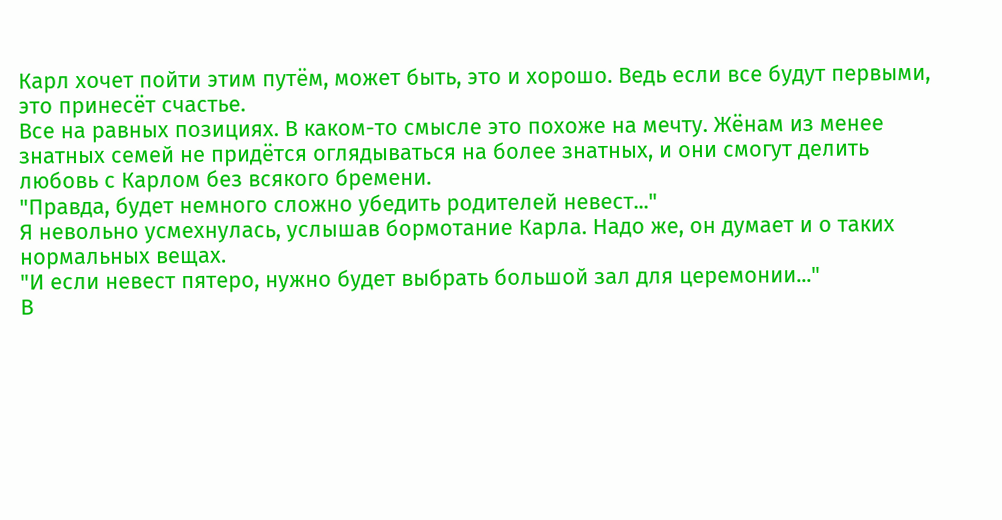Карл хочет пойти этим путём, может быть, это и хорошо. Ведь если все будут первыми, это принесёт счастье.
Все на равных позициях. В каком-то смысле это похоже на мечту. Жёнам из менее знатных семей не придётся оглядываться на более знатных, и они смогут делить любовь с Карлом без всякого бремени.
"Правда, будет немного сложно убедить родителей невест..."
Я невольно усмехнулась, услышав бормотание Карла. Надо же, он думает и о таких нормальных вещах.
"И если невест пятеро, нужно будет выбрать большой зал для церемонии..."
В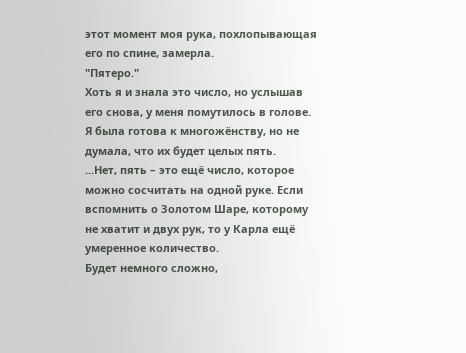этот момент моя рука, похлопывающая его по спине, замерла.
"Пятеро."
Хоть я и знала это число, но услышав его снова, у меня помутилось в голове. Я была готова к многожёнству, но не думала, что их будет целых пять.
...Нет, пять – это ещё число, которое можно сосчитать на одной руке. Если вспомнить о Золотом Шаре, которому не хватит и двух рук, то у Карла ещё умеренное количество.
Будет немного сложно,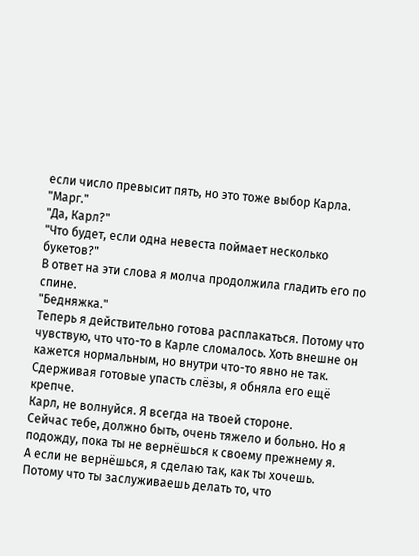если число превысит пять, но это тоже выбор Карла.
"Марг."
"Да, Карл?"
"Что будет, если одна невеста поймает несколько букетов?"
В ответ на эти слова я молча продолжила гладить его по спине.
"Бедняжка."
Теперь я действительно готова расплакаться. Потому что чувствую, что что-то в Карле сломалось. Хоть внешне он кажется нормальным, но внутри что-то явно не так.
Сдерживая готовые упасть слёзы, я обняла его ещё крепче.
Карл, не волнуйся. Я всегда на твоей стороне.
Сейчас тебе, должно быть, очень тяжело и больно. Но я подожду, пока ты не вернёшься к своему прежнему я.
А если не вернёшься, я сделаю так, как ты хочешь.
Потому что ты заслуживаешь делать то, что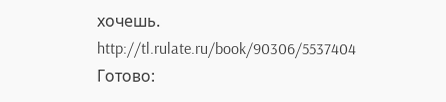хочешь.
http://tl.rulate.ru/book/90306/5537404
Готово: